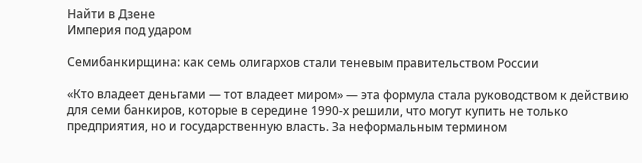Найти в Дзене
Империя под ударом

Семибанкирщина: как семь олигархов стали теневым правительством России

«Кто владеет деньгами — тот владеет миром» — эта формула стала руководством к действию для семи банкиров, которые в середине 1990-х решили, что могут купить не только предприятия, но и государственную власть. За неформальным термином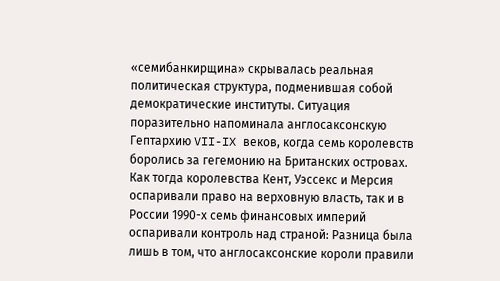«семибанкирщина» скрывалась реальная политическая структура, подменившая собой демократические институты. Ситуация поразительно напоминала англосаксонскую Гептархию VII-IX веков, когда семь королевств боролись за гегемонию на Британских островах. Как тогда королевства Кент, Уэссекс и Мерсия оспаривали право на верховную власть, так и в России 1990-х семь финансовых империй оспаривали контроль над страной: Разница была лишь в том, что англосаксонские короли правили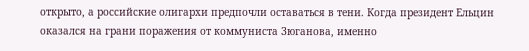открыто, а российские олигархи предпочли оставаться в тени. Когда президент Ельцин оказался на грани поражения от коммуниста Зюганова, именно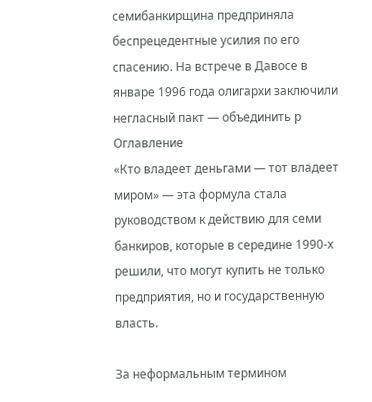семибанкирщина предприняла беспрецедентные усилия по его спасению. На встрече в Давосе в январе 1996 года олигархи заключили негласный пакт — объединить р
Оглавление
«Кто владеет деньгами — тот владеет миром» — эта формула стала руководством к действию для семи банкиров, которые в середине 1990-х решили, что могут купить не только предприятия, но и государственную власть.

За неформальным термином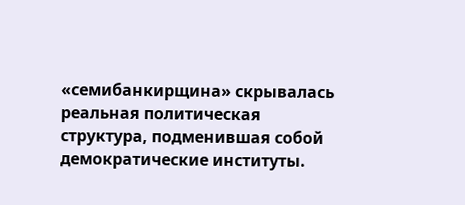«семибанкирщина» скрывалась реальная политическая структура, подменившая собой демократические институты.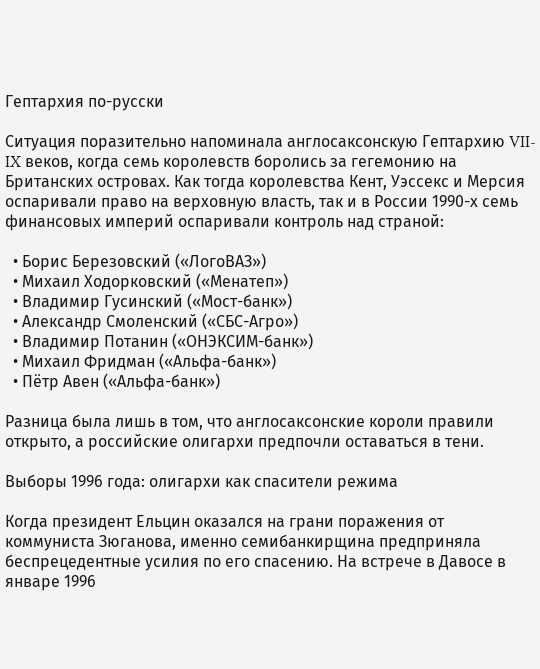Гептархия по-русски

Ситуация поразительно напоминала англосаксонскую Гептархию VII-IX веков, когда семь королевств боролись за гегемонию на Британских островах. Как тогда королевства Кент, Уэссекс и Мерсия оспаривали право на верховную власть, так и в России 1990-х семь финансовых империй оспаривали контроль над страной:

  • Борис Березовский («ЛогоВАЗ»)
  • Михаил Ходорковский («Менатеп»)
  • Владимир Гусинский («Мост-банк»)
  • Александр Смоленский («СБС-Агро»)
  • Владимир Потанин («ОНЭКСИМ-банк»)
  • Михаил Фридман («Альфа-банк»)
  • Пётр Авен («Альфа-банк»)

Разница была лишь в том, что англосаксонские короли правили открыто, а российские олигархи предпочли оставаться в тени.

Выборы 1996 года: олигархи как спасители режима

Когда президент Ельцин оказался на грани поражения от коммуниста Зюганова, именно семибанкирщина предприняла беспрецедентные усилия по его спасению. На встрече в Давосе в январе 1996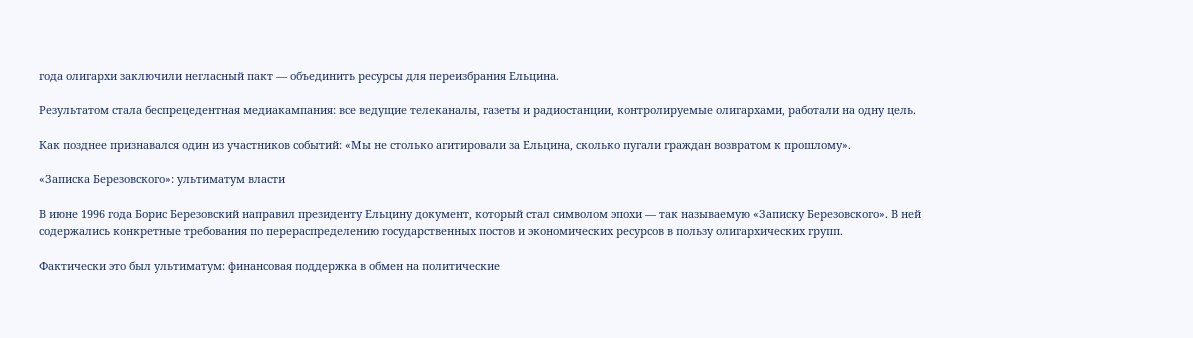года олигархи заключили негласный пакт — объединить ресурсы для переизбрания Ельцина.

Результатом стала беспрецедентная медиакампания: все ведущие телеканалы, газеты и радиостанции, контролируемые олигархами, работали на одну цель.

Как позднее признавался один из участников событий: «Мы не столько агитировали за Ельцина, сколько пугали граждан возвратом к прошлому».

«Записка Березовского»: ультиматум власти

В июне 1996 года Борис Березовский направил президенту Ельцину документ, который стал символом эпохи — так называемую «Записку Березовского». В ней содержались конкретные требования по перераспределению государственных постов и экономических ресурсов в пользу олигархических групп.

Фактически это был ультиматум: финансовая поддержка в обмен на политические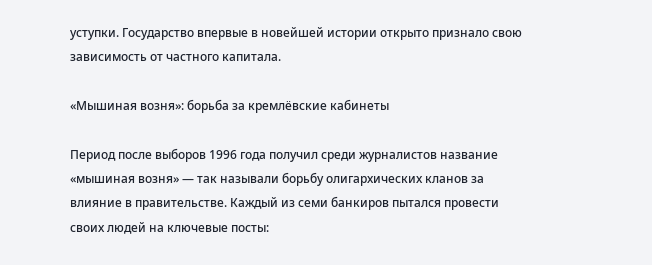уступки. Государство впервые в новейшей истории открыто признало свою зависимость от частного капитала.

«Мышиная возня»: борьба за кремлёвские кабинеты

Период после выборов 1996 года получил среди журналистов название «мышиная возня» — так называли борьбу олигархических кланов за влияние в правительстве. Каждый из семи банкиров пытался провести своих людей на ключевые посты: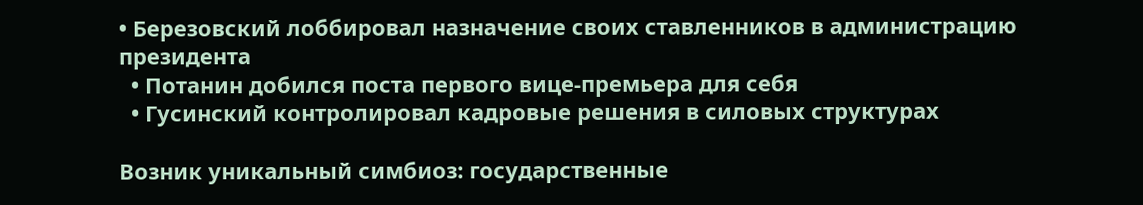• Березовский лоббировал назначение своих ставленников в администрацию президента
  • Потанин добился поста первого вице-премьера для себя
  • Гусинский контролировал кадровые решения в силовых структурах

Возник уникальный симбиоз: государственные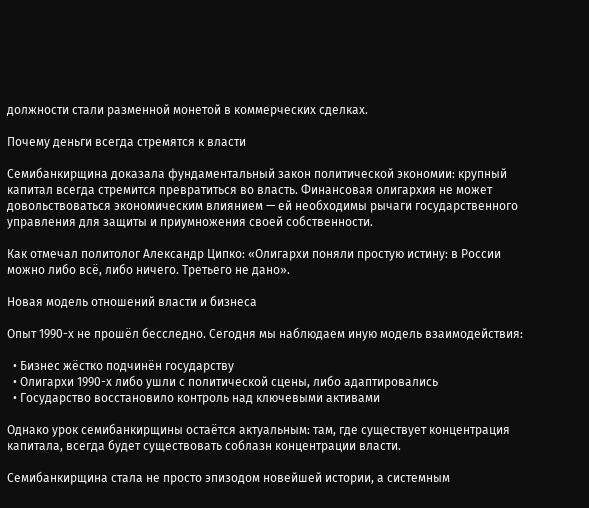должности стали разменной монетой в коммерческих сделках.

Почему деньги всегда стремятся к власти

Семибанкирщина доказала фундаментальный закон политической экономии: крупный капитал всегда стремится превратиться во власть. Финансовая олигархия не может довольствоваться экономическим влиянием — ей необходимы рычаги государственного управления для защиты и приумножения своей собственности.

Как отмечал политолог Александр Ципко: «Олигархи поняли простую истину: в России можно либо всё, либо ничего. Третьего не дано».

Новая модель отношений власти и бизнеса

Опыт 1990-х не прошёл бесследно. Сегодня мы наблюдаем иную модель взаимодействия:

  • Бизнес жёстко подчинён государству
  • Олигархи 1990-х либо ушли с политической сцены, либо адаптировались
  • Государство восстановило контроль над ключевыми активами

Однако урок семибанкирщины остаётся актуальным: там, где существует концентрация капитала, всегда будет существовать соблазн концентрации власти.

Семибанкирщина стала не просто эпизодом новейшей истории, а системным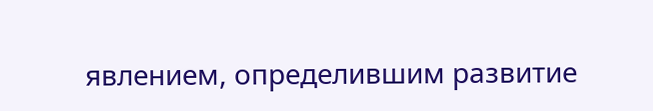явлением, определившим развитие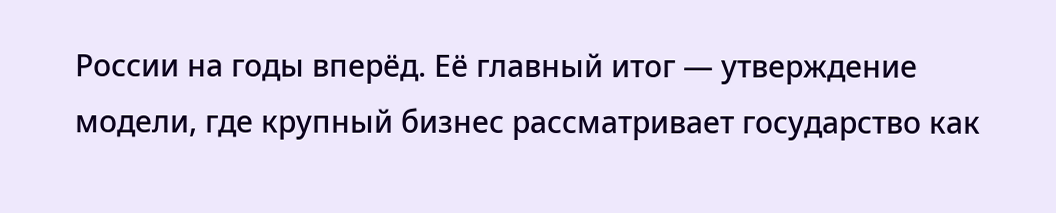России на годы вперёд. Её главный итог — утверждение модели, где крупный бизнес рассматривает государство как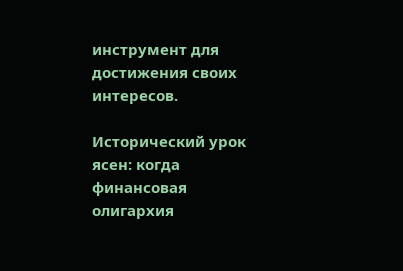инструмент для достижения своих интересов.

Исторический урок ясен: когда финансовая олигархия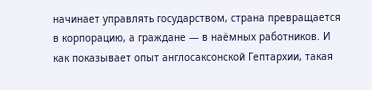начинает управлять государством, страна превращается в корпорацию, а граждане — в наёмных работников. И как показывает опыт англосаксонской Гептархии, такая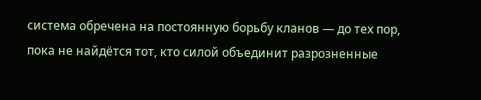система обречена на постоянную борьбу кланов — до тех пор, пока не найдётся тот, кто силой объединит разрозненные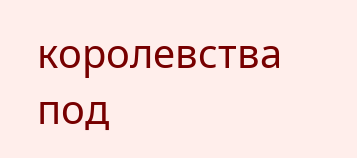королевства под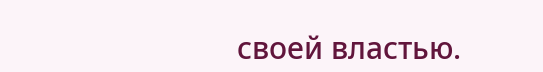своей властью.